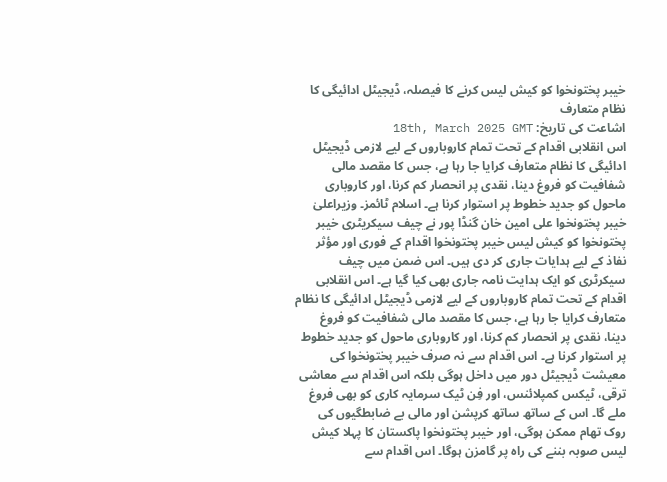خیبر پختونخوا کو کیش لیس کرنے کا فیصلہ، ڈیجیٹل ادائیگی کا نظام متعارف
اشاعت کی تاریخ: 18th, March 2025 GMT
اس انقلابی اقدام کے تحت تمام کاروباروں کے لیے لازمی ڈیجیٹل ادائیگی کا نظام متعارف کرایا جا رہا ہے، جس کا مقصد مالی شفافیت کو فروغ دینا، نقدی پر انحصار کم کرنا، اور کاروباری ماحول کو جدید خطوط پر استوار کرنا ہے۔ اسلام ٹائمز۔ وزیراعلیٰ خیبر پختونخوا علی امین خان گنڈا پور نے چیف سیکریٹری خیبر پختونخوا کو کیش لیس خیبر پختونخوا اقدام کے فوری اور مؤثر نفاذ کے لیے ہدایات جاری کر دی ہیں۔ اس ضمن میں چیف سیکرٹری کو ایک ہدایت نامہ جاری بھی کیا گیا ہے۔ اس انقلابی اقدام کے تحت تمام کاروباروں کے لیے لازمی ڈیجیٹل ادائیگی کا نظام متعارف کرایا جا رہا ہے، جس کا مقصد مالی شفافیت کو فروغ دینا، نقدی پر انحصار کم کرنا، اور کاروباری ماحول کو جدید خطوط پر استوار کرنا ہے۔ اس اقدام سے نہ صرف خیبر پختونخوا کی معیشت ڈیجیٹل دور میں داخل ہوگی بلکہ اس اقدام سے معاشی ترقی، ٹیکس کمپلائنس، اور فِن ٹیک سرمایہ کاری کو بھی فروغ ملے گا۔ اس کے ساتھ ساتھ کرپشن اور مالی بے ضابطگیوں کی روک تھام ممکن ہوگی، اور خیبر پختونخوا پاکستان کا پہلا کیش لیس صوبہ بننے کی راہ پر گامزن ہوگا۔ اس اقدام سے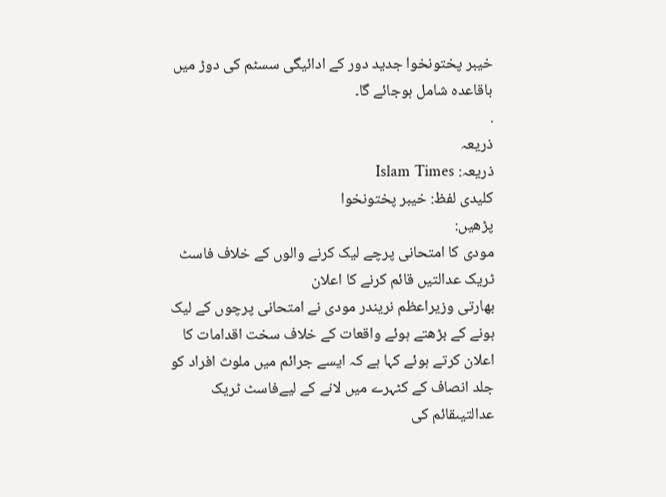خیبر پختونخوا جدید دور کے ادائیگی سسٹم کی دوڑ میں باقاعدہ شامل ہوجائے گا۔
.
ذریعہ
ذریعہ: Islam Times
کلیدی لفظ: خیبر پختونخوا
پڑھیں:
مودی کا امتحانی پرچے لیک کرنے والوں کے خلاف فاسٹ ٹریک عدالتیں قائم کرنے کا اعلان
بھارتی وزیراعظم نریندر مودی نے امتحانی پرچوں کے لیک ہونے کے بڑھتے ہوئے واقعات کے خلاف سخت اقدامات کا اعلان کرتے ہوئے کہا ہے کہ ایسے جرائم میں ملوث افراد کو جلد انصاف کے کٹہرے میں لانے کے لیےفاسٹ ٹریک عدالتیںقائم کی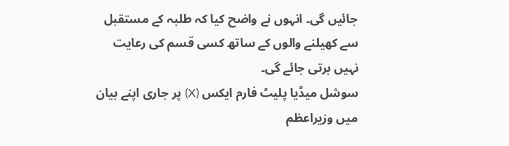جائیں گی۔ انہوں نے واضح کیا کہ طلبہ کے مستقبل سے کھیلنے والوں کے ساتھ کسی قسم کی رعایت نہیں برتی جائے گی۔
سوشل میڈیا پلیٹ فارم ایکس (X) پر جاری اپنے بیان میں وزیراعظم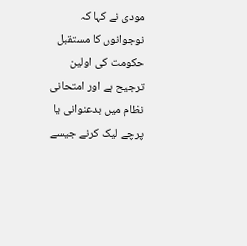مودی نے کہا کہ نوجوانوں کا مستقبل حکومت کی اولین ترجیح ہے اور امتحانی نظام میں بدعنوانی یا پرچے لیک کرنے جیسے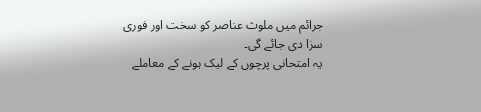جرائم میں ملوث عناصر کو سخت اور فوری سزا دی جائے گی۔
یہ امتحانی پرچوں کے لیک ہونے کے معاملے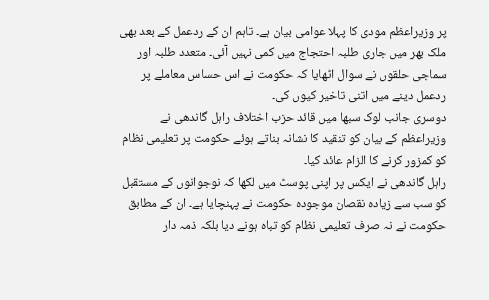پر وزیراعظم مودی کا پہلا عوامی بیان ہے۔ تاہم ان کے ردعمل کے بعد بھی ملک بھر میں جاری طلبہ احتجاج میں کمی نہیں آئی۔ متعدد طلبہ اور سماجی حلقوں نے سوال اٹھایا کہ حکومت نے اس حساس معاملے پر ردعمل دینے میں اتنی تاخیر کیوں کی۔
دوسری جانب لوک سبھا میں قائد حزب اختلاف راہل گاندھی نے وزیراعظم کے بیان کو تنقید کا نشانہ بناتے ہوئے حکومت پر تعلیمی نظام کو کمزور کرنے کا الزام عائد کیا۔
راہل گاندھی نے ایکس پر اپنی پوسٹ میں لکھا کہ نوجوانوں کے مستقبل کو سب سے زیادہ نقصان موجودہ حکومت نے پہنچایا ہے۔ ان کے مطابق حکومت نے نہ صرف تعلیمی نظام کو تباہ ہونے دیا بلکہ ذمہ دار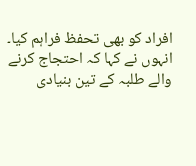افراد کو بھی تحفظ فراہم کیا۔
انہوں نے کہا کہ احتجاج کرنے والے طلبہ کے تین بنیادی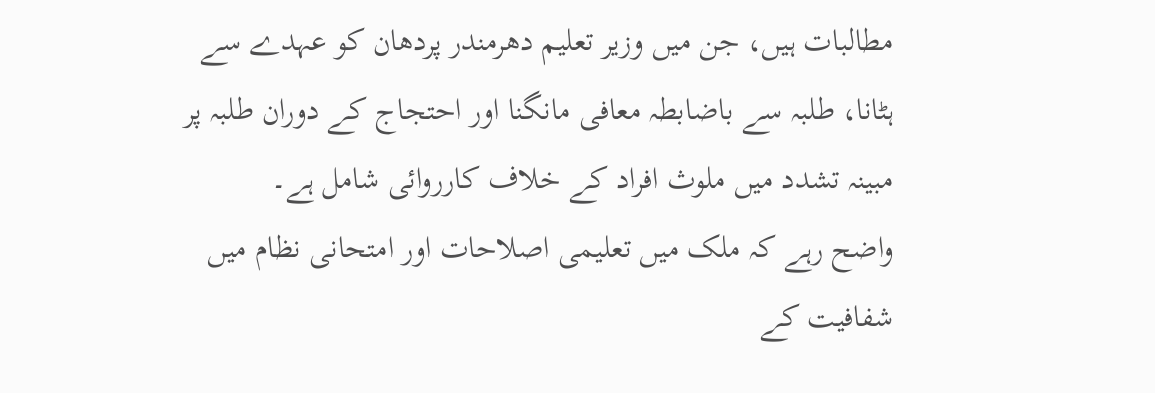مطالبات ہیں، جن میں وزیر تعلیم دھرمندر پردھان کو عہدے سے ہٹانا، طلبہ سے باضابطہ معافی مانگنا اور احتجاج کے دوران طلبہ پر مبینہ تشدد میں ملوث افراد کے خلاف کارروائی شامل ہے۔
واضح رہے کہ ملک میں تعلیمی اصلاحات اور امتحانی نظام میں شفافیت کے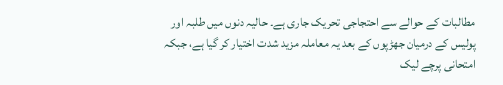مطالبات کے حوالے سے احتجاجی تحریک جاری ہے۔ حالیہ دنوں میں طلبہ اور پولیس کے درمیان جھڑپوں کے بعد یہ معاملہ مزید شدت اختیار کر گیا ہے، جبکہ امتحانی پرچے لیک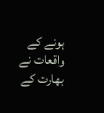ہونے کے واقعات نے بھارت کے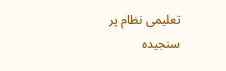تعلیمی نظام پر سنجیدہ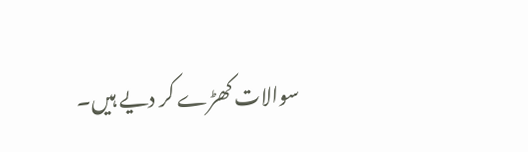سوالات کھڑے کر دیے ہیں۔